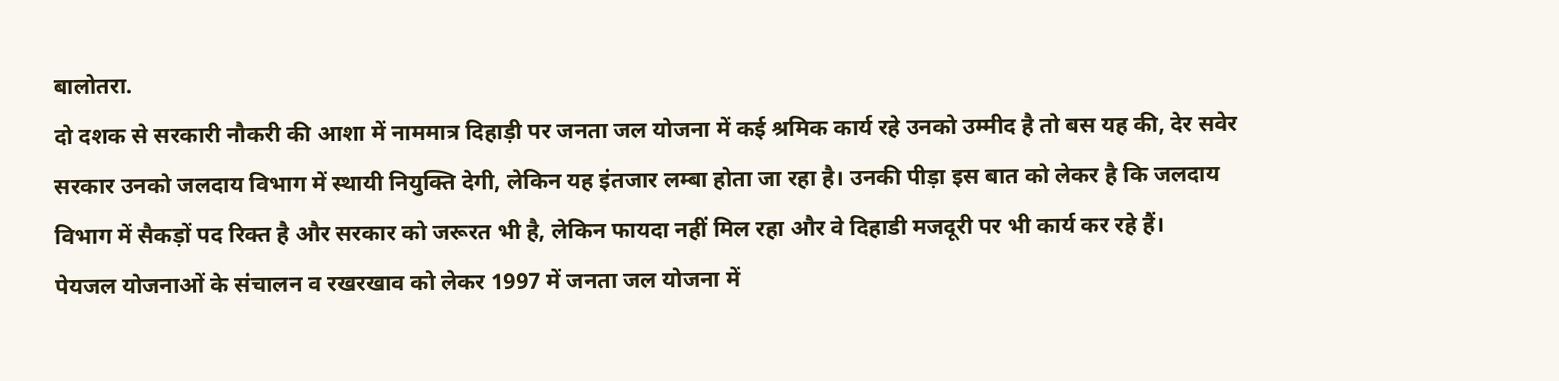बालोतरा.
दो दशक से सरकारी नौकरी की आशा में नाममात्र दिहाड़ी पर जनता जल योजना में कई श्रमिक कार्य रहे उनको उम्मीद है तो बस यह की, देर सवेर सरकार उनको जलदाय विभाग में स्थायी नियुक्ति देगी, लेकिन यह इंतजार लम्बा होता जा रहा है। उनकी पीड़ा इस बात को लेकर है कि जलदाय विभाग में सैकड़ों पद रिक्त है और सरकार को जरूरत भी है, लेकिन फायदा नहीं मिल रहा और वे दिहाडी मजदूरी पर भी कार्य कर रहे हैं।
पेयजल योजनाओं के संचालन व रखरखाव को लेकर 1997 में जनता जल योजना में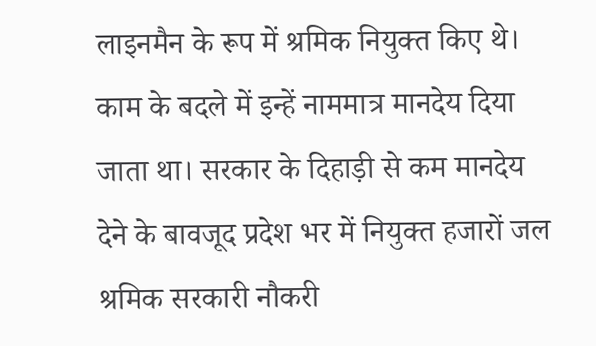लाइनमैन के रूप में श्रमिक नियुक्त किए थे। काम के बदले में इन्हें नाममात्र मानदेय दिया जाता था। सरकार के दिहाड़ी से कम मानदेय देने के बावजूद प्रदेश भर में नियुक्त हजारों जल श्रमिक सरकारी नौकरी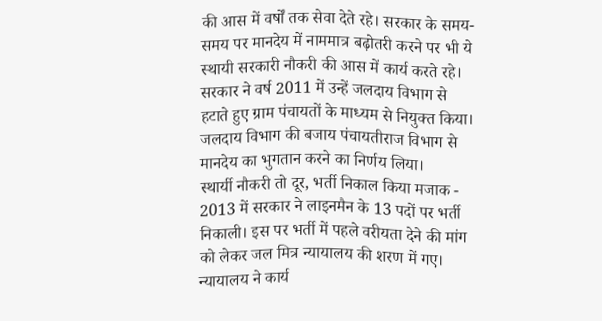की आस में वर्षों तक सेवा देते रहे। सरकार के समय-समय पर मानदेय में नाममात्र बढ़ोतरी करने पर भी ये स्थायी सरकारी नौकरी की आस में कार्य करते रहे। सरकार ने वर्ष 2011 में उन्हें जलदाय विभाग से हटाते हुए ग्राम पंचायतों के माध्यम से नियुक्त किया। जलदाय विभाग की बजाय पंचायतीराज विभाग से मानदेय का भुगतान करने का निर्णय लिया।
स्थार्यी नौकरी तो दूर, भर्ती निकाल किया मजाक - 2013 में सरकार ने लाइनमैन के 13 पदों पर भर्ती निकाली। इस पर भर्ती में पहले वरीयता देने की मांग को लेकर जल मित्र न्यायालय की शरण में गए। न्यायालय ने कार्य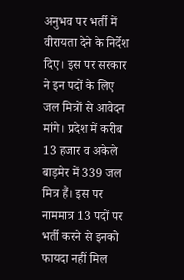अनुभव पर भर्ती में वीरायता देने के निर्देश दिए। इस पर सरकार ने इन पदों के लिए जल मित्रों से आवेदन मांगे। प्रदेश में करीब 13 हजार व अकेले बाड़मेर में 339 जल मित्र हैं। इस पर नाममात्र 13 पदों पर भर्ती करने से इनको फायदा नहीं मिल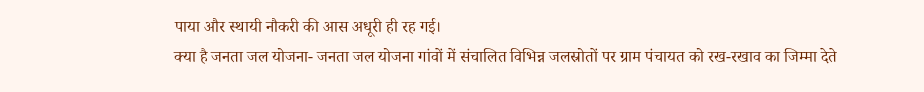पाया और स्थायी नौकरी की आस अधूरी ही रह गई।
क्या है जनता जल योजना- जनता जल योजना गांवों में संचालित विभिन्न जलस्रोतों पर ग्राम पंचायत को रख-रखाव का जिम्मा देते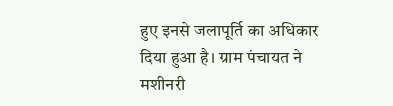हुए इनसे जलापूर्ति का अधिकार दिया हुआ है। ग्राम पंचायत ने मशीनरी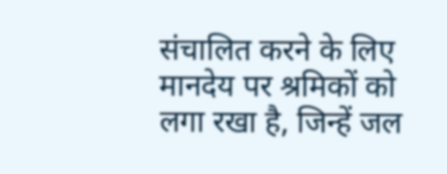संचालित करने के लिए मानदेय पर श्रमिकों को लगा रखा है, जिन्हें जल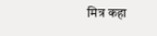मित्र कहा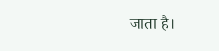जाता है।